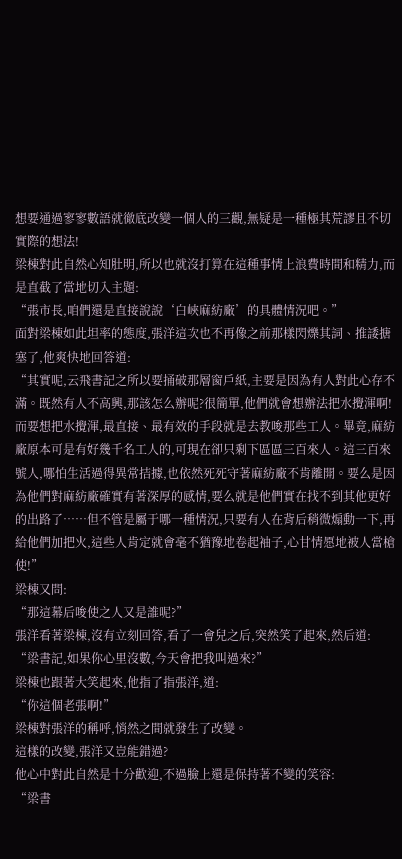想要通過寥寥數語就徹底改變一個人的三觀,無疑是一種極其荒謬且不切實際的想法!
梁棟對此自然心知肚明,所以也就沒打算在這種事情上浪費時間和精力,而是直截了當地切入主題:
“張市長,咱們還是直接說說‘白峽麻紡廠’的具體情況吧。”
面對梁棟如此坦率的態度,張洋這次也不再像之前那樣閃爍其詞、推諉搪塞了,他爽快地回答道:
“其實呢,云飛書記之所以要捅破那層窗戶紙,主要是因為有人對此心存不滿。既然有人不高興,那該怎么辦呢?很簡單,他們就會想辦法把水攪渾啊!而要想把水攪渾,最直接、最有效的手段就是去教唆那些工人。畢竟,麻紡廠原本可是有好幾千名工人的,可現在卻只剩下區區三百來人。這三百來號人,哪怕生活過得異常拮據,也依然死死守著麻紡廠不肯離開。要么是因為他們對麻紡廠確實有著深厚的感情,要么就是他們實在找不到其他更好的出路了……但不管是屬于哪一種情況,只要有人在背后稍微煽動一下,再給他們加把火,這些人肯定就會毫不猶豫地卷起袖子,心甘情愿地被人當槍使!”
梁棟又問:
“那這幕后唆使之人又是誰呢?”
張洋看著梁棟,沒有立刻回答,看了一會兒之后,突然笑了起來,然后道:
“梁書記,如果你心里沒數,今天會把我叫過來?”
梁棟也跟著大笑起來,他指了指張洋,道:
“你這個老張啊!”
梁棟對張洋的稱呼,悄然之間就發生了改變。
這樣的改變,張洋又豈能錯過?
他心中對此自然是十分歡迎,不過臉上還是保持著不變的笑容:
“梁書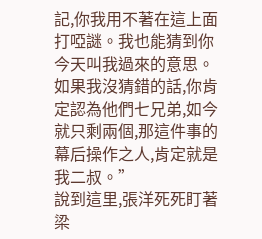記,你我用不著在這上面打啞謎。我也能猜到你今天叫我過來的意思。如果我沒猜錯的話,你肯定認為他們七兄弟,如今就只剩兩個,那這件事的幕后操作之人,肯定就是我二叔。”
說到這里,張洋死死盯著梁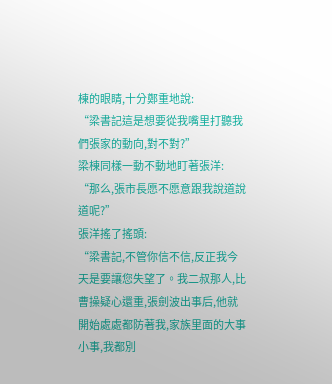棟的眼睛,十分鄭重地說:
“梁書記這是想要從我嘴里打聽我們張家的動向,對不對?”
梁棟同樣一動不動地盯著張洋:
“那么,張市長愿不愿意跟我說道說道呢?”
張洋搖了搖頭:
“梁書記,不管你信不信,反正我今天是要讓您失望了。我二叔那人,比曹操疑心還重,張劍波出事后,他就開始處處都防著我,家族里面的大事小事,我都別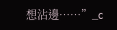想沾邊……”_c